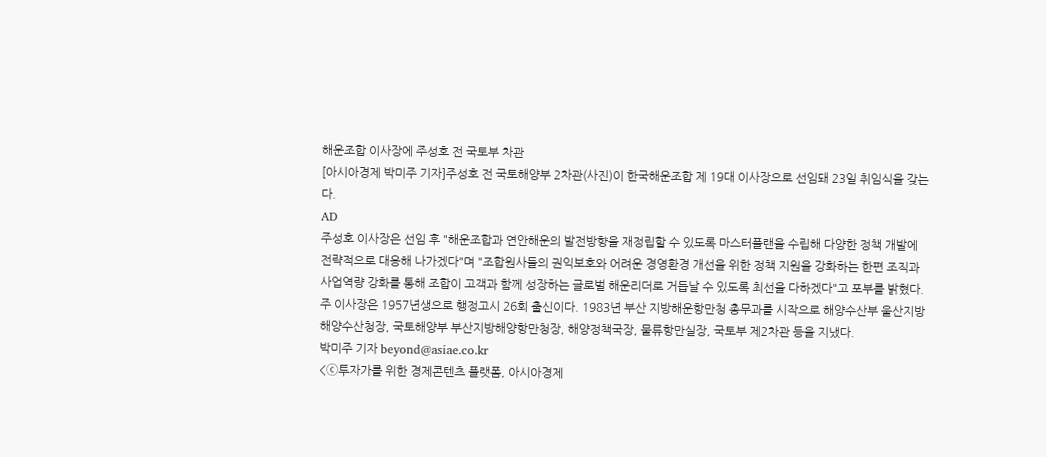해운조합 이사장에 주성호 전 국토부 차관
[아시아경제 박미주 기자]주성호 전 국토해양부 2차관(사진)이 한국해운조합 제 19대 이사장으로 선임돼 23일 취임식을 갖는다.
AD
주성호 이사장은 선임 후 "해운조합과 연안해운의 발전방향을 재정립할 수 있도록 마스터플랜을 수립해 다양한 정책 개발에 전략적으로 대응해 나가겠다"며 "조합원사들의 권익보호와 어려운 경영환경 개선을 위한 정책 지원을 강화하는 한편 조직과 사업역량 강화를 통해 조합이 고객과 함께 성장하는 글로벌 해운리더로 거듭날 수 있도록 최선을 다하겠다"고 포부를 밝혔다.
주 이사장은 1957년생으로 행정고시 26회 출신이다. 1983년 부산 지방해운항만청 총무과를 시작으로 해양수산부 울산지방해양수산청장, 국토해양부 부산지방해양항만청장, 해양정책국장, 물류항만실장, 국토부 제2차관 등을 지냈다.
박미주 기자 beyond@asiae.co.kr
<ⓒ투자가를 위한 경제콘텐츠 플랫폼, 아시아경제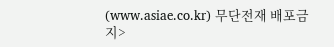(www.asiae.co.kr) 무단전재 배포금지>